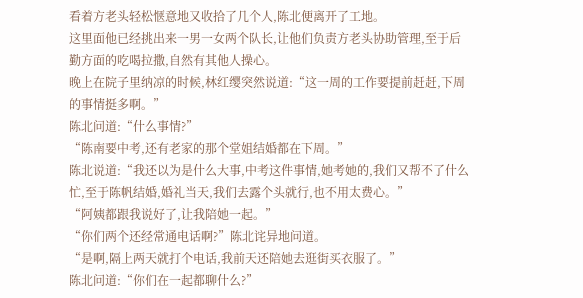看着方老头轻松惬意地又收拾了几个人,陈北便离开了工地。
这里面他已经挑出来一男一女两个队长,让他们负责方老头协助管理,至于后勤方面的吃喝拉撒,自然有其他人操心。
晚上在院子里纳凉的时候,林红缨突然说道:“这一周的工作要提前赶赶,下周的事情挺多啊。”
陈北问道:“什么事情?”
“陈南要中考,还有老家的那个堂姐结婚都在下周。”
陈北说道:“我还以为是什么大事,中考这件事情,她考她的,我们又帮不了什么忙,至于陈帆结婚,婚礼当天,我们去露个头就行,也不用太费心。”
“阿姨都跟我说好了,让我陪她一起。”
“你们两个还经常通电话啊?”陈北诧异地问道。
“是啊,隔上两天就打个电话,我前天还陪她去逛街买衣服了。”
陈北问道:“你们在一起都聊什么?”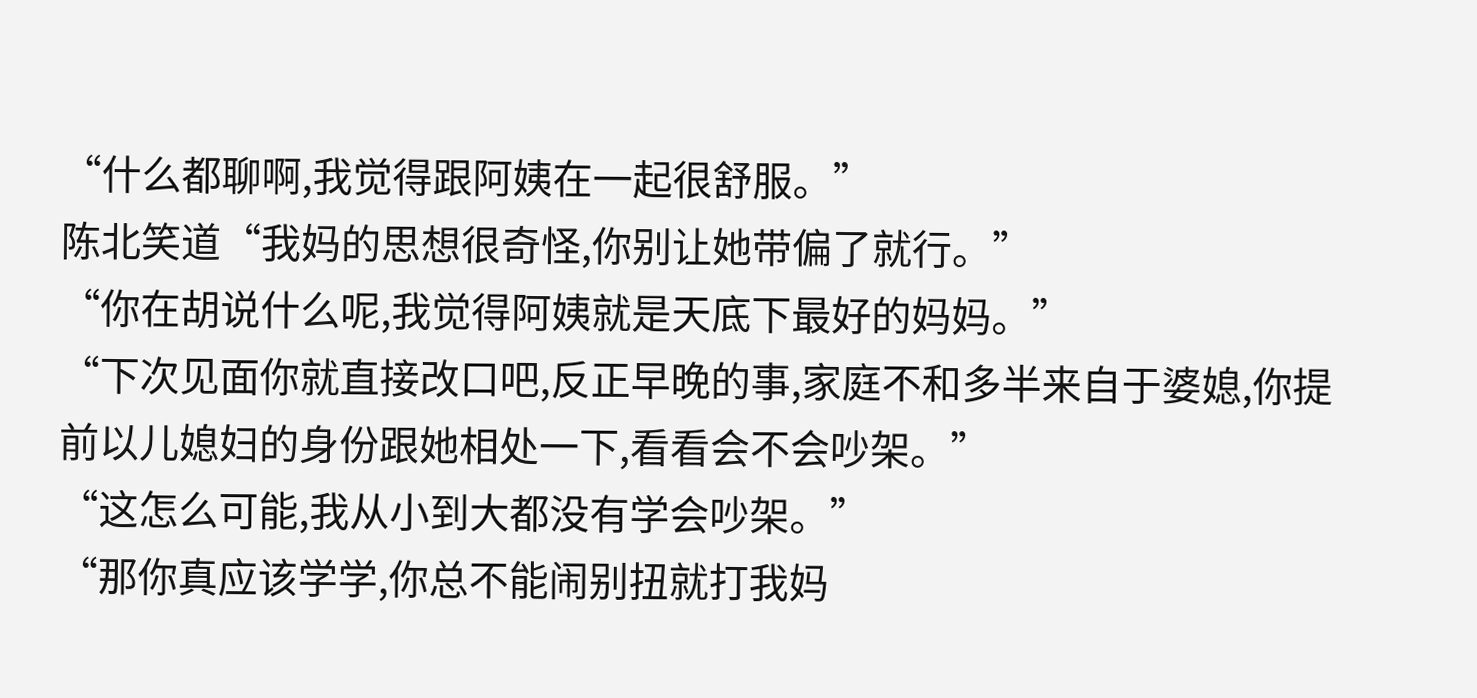“什么都聊啊,我觉得跟阿姨在一起很舒服。”
陈北笑道“我妈的思想很奇怪,你别让她带偏了就行。”
“你在胡说什么呢,我觉得阿姨就是天底下最好的妈妈。”
“下次见面你就直接改口吧,反正早晚的事,家庭不和多半来自于婆媳,你提前以儿媳妇的身份跟她相处一下,看看会不会吵架。”
“这怎么可能,我从小到大都没有学会吵架。”
“那你真应该学学,你总不能闹别扭就打我妈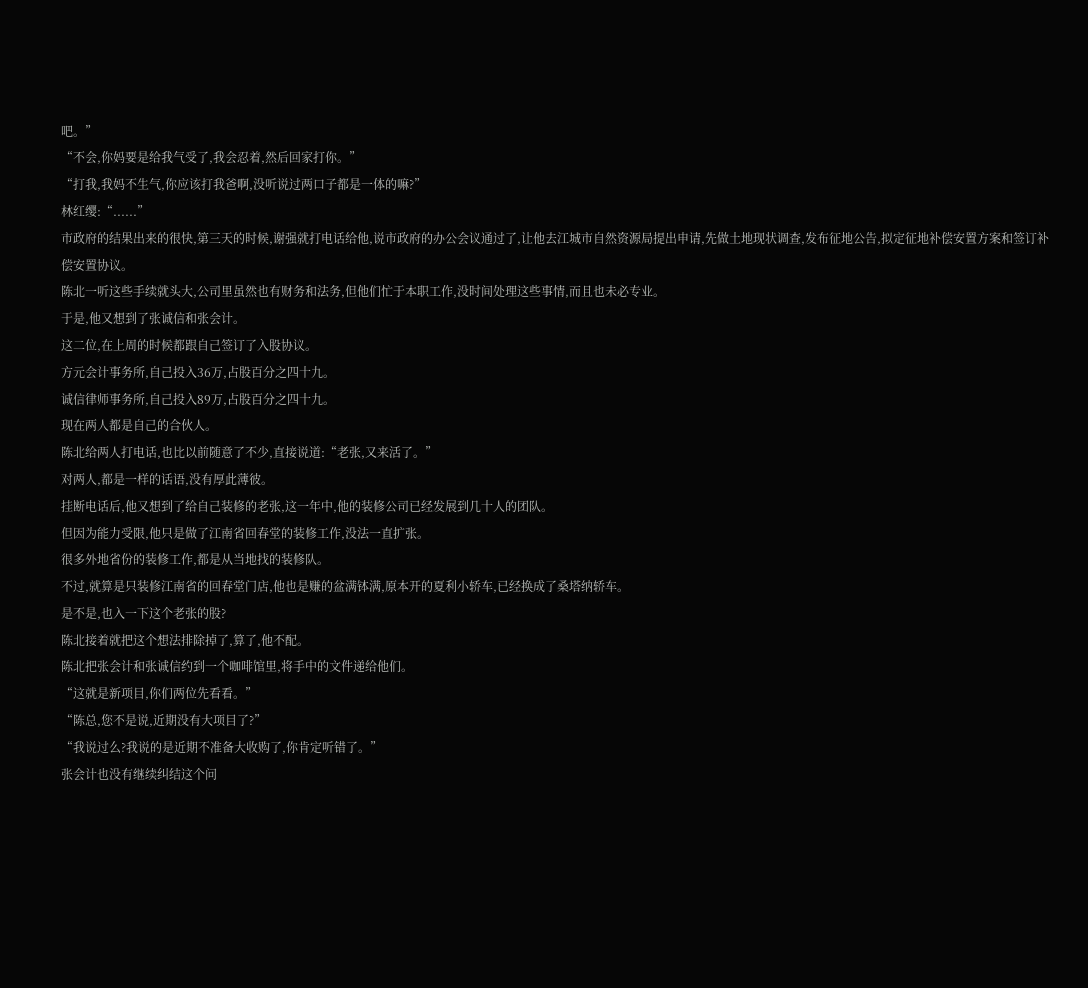吧。”
“不会,你妈要是给我气受了,我会忍着,然后回家打你。”
“打我,我妈不生气,你应该打我爸啊,没听说过两口子都是一体的嘛?”
林红缨:“......”
市政府的结果出来的很快,第三天的时候,谢强就打电话给他,说市政府的办公会议通过了,让他去江城市自然资源局提出申请,先做土地现状调查,发布征地公告,拟定征地补偿安置方案和签订补偿安置协议。
陈北一听这些手续就头大,公司里虽然也有财务和法务,但他们忙于本职工作,没时间处理这些事情,而且也未必专业。
于是,他又想到了张诚信和张会计。
这二位,在上周的时候都跟自己签订了入股协议。
方元会计事务所,自己投入36万,占股百分之四十九。
诚信律师事务所,自己投入89万,占股百分之四十九。
现在两人都是自己的合伙人。
陈北给两人打电话,也比以前随意了不少,直接说道:“老张,又来活了。”
对两人,都是一样的话语,没有厚此薄彼。
挂断电话后,他又想到了给自己装修的老张,这一年中,他的装修公司已经发展到几十人的团队。
但因为能力受限,他只是做了江南省回春堂的装修工作,没法一直扩张。
很多外地省份的装修工作,都是从当地找的装修队。
不过,就算是只装修江南省的回春堂门店,他也是赚的盆满钵满,原本开的夏利小轿车,已经换成了桑塔纳轿车。
是不是,也入一下这个老张的股?
陈北接着就把这个想法排除掉了,算了,他不配。
陈北把张会计和张诚信约到一个咖啡馆里,将手中的文件递给他们。
“这就是新项目,你们两位先看看。”
“陈总,您不是说,近期没有大项目了?”
“我说过么?我说的是近期不准备大收购了,你肯定听错了。”
张会计也没有继续纠结这个问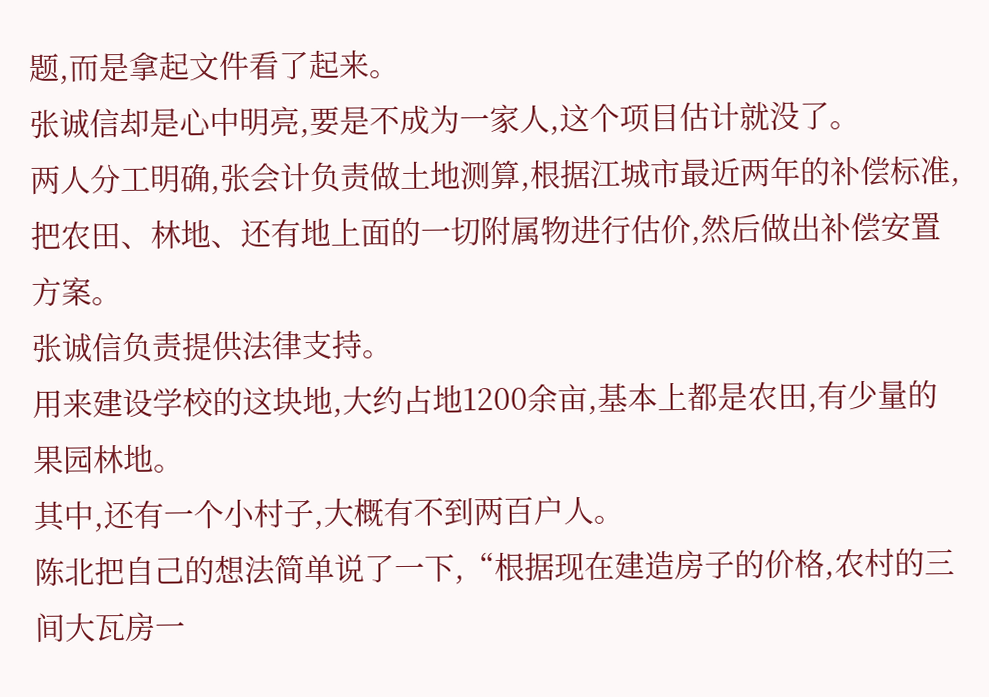题,而是拿起文件看了起来。
张诚信却是心中明亮,要是不成为一家人,这个项目估计就没了。
两人分工明确,张会计负责做土地测算,根据江城市最近两年的补偿标准,把农田、林地、还有地上面的一切附属物进行估价,然后做出补偿安置方案。
张诚信负责提供法律支持。
用来建设学校的这块地,大约占地1200余亩,基本上都是农田,有少量的果园林地。
其中,还有一个小村子,大概有不到两百户人。
陈北把自己的想法简单说了一下,“根据现在建造房子的价格,农村的三间大瓦房一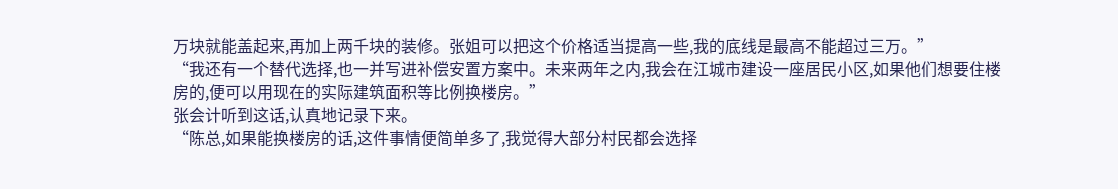万块就能盖起来,再加上两千块的装修。张姐可以把这个价格适当提高一些,我的底线是最高不能超过三万。”
“我还有一个替代选择,也一并写进补偿安置方案中。未来两年之内,我会在江城市建设一座居民小区,如果他们想要住楼房的,便可以用现在的实际建筑面积等比例换楼房。”
张会计听到这话,认真地记录下来。
“陈总,如果能换楼房的话,这件事情便简单多了,我觉得大部分村民都会选择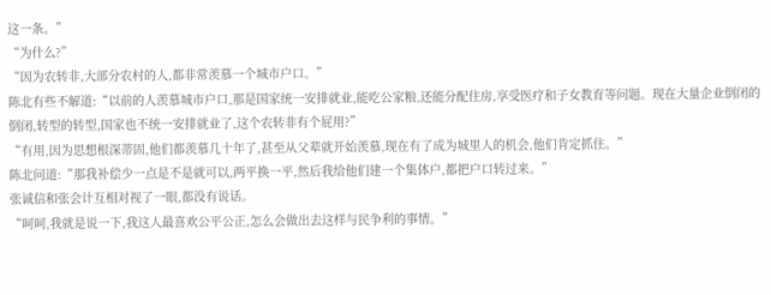这一条。”
“为什么?”
“因为农转非,大部分农村的人,都非常羡慕一个城市户口。”
陈北有些不解道:“以前的人羡慕城市户口,那是国家统一安排就业,能吃公家粮,还能分配住房,享受医疗和子女教育等问题。现在大量企业倒闭的倒闭,转型的转型,国家也不统一安排就业了,这个农转非有个屁用?”
“有用,因为思想根深蒂固,他们都羡慕几十年了,甚至从父辈就开始羡慕,现在有了成为城里人的机会,他们肯定抓住。”
陈北问道:“那我补偿少一点是不是就可以,两平换一平,然后我给他们建一个集体户,都把户口转过来。”
张诚信和张会计互相对视了一眼,都没有说话。
“呵呵,我就是说一下,我这人最喜欢公平公正,怎么会做出去这样与民争利的事情。”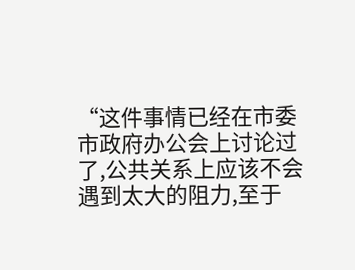“这件事情已经在市委市政府办公会上讨论过了,公共关系上应该不会遇到太大的阻力,至于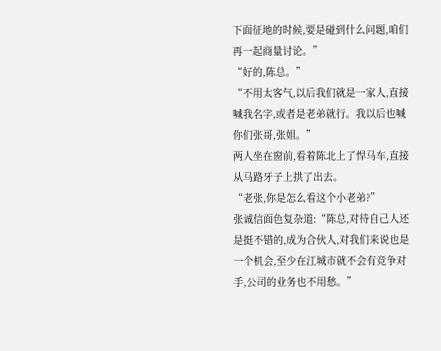下面征地的时候,要是碰到什么问题,咱们再一起商量讨论。”
“好的,陈总。”
“不用太客气,以后我们就是一家人,直接喊我名字,或者是老弟就行。我以后也喊你们张哥,张姐。”
两人坐在窗前,看着陈北上了悍马车,直接从马路牙子上拱了出去。
“老张,你是怎么看这个小老弟?”
张诚信面色复杂道:“陈总,对待自己人还是挺不错的,成为合伙人,对我们来说也是一个机会,至少在江城市就不会有竞争对手,公司的业务也不用愁。”